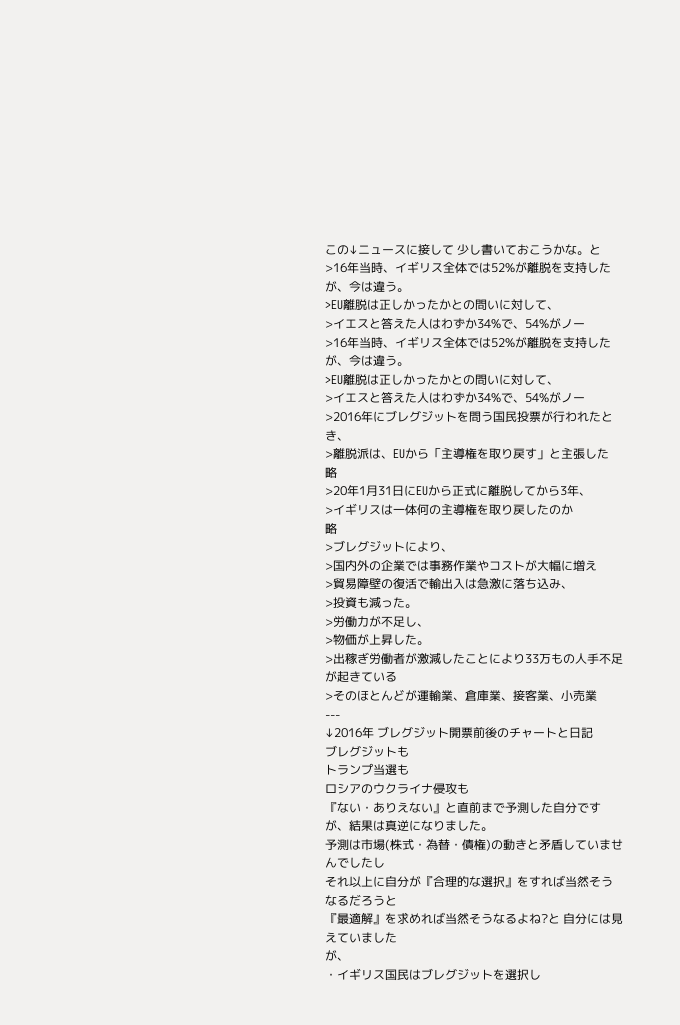この↓ニュースに接して 少し書いておこうかな。と
>16年当時、イギリス全体では52%が離脱を支持したが、今は違う。
>EU離脱は正しかったかとの問いに対して、
>イエスと答えた人はわずか34%で、54%がノー
>16年当時、イギリス全体では52%が離脱を支持したが、今は違う。
>EU離脱は正しかったかとの問いに対して、
>イエスと答えた人はわずか34%で、54%がノー
>2016年にブレグジットを問う国民投票が行われたとき、
>離脱派は、EUから「主導権を取り戻す」と主張した
略
>20年1月31日にEUから正式に離脱してから3年、
>イギリスは一体何の主導権を取り戻したのか
略
>ブレグジットにより、
>国内外の企業では事務作業やコストが大幅に増え
>貿易障壁の復活で輸出入は急激に落ち込み、
>投資も減った。
>労働力が不足し、
>物価が上昇した。
>出稼ぎ労働者が激減したことにより33万もの人手不足が起きている
>そのほとんどが運輸業、倉庫業、接客業、小売業
---
↓2016年 ブレグジット開票前後のチャートと日記
ブレグジットも
トランプ当選も
ロシアのウクライナ侵攻も
『ない・ありえない』と直前まで予測した自分です
が、結果は真逆になりました。
予測は市場(株式・為替・債権)の動きと矛盾していませんでしたし
それ以上に自分が『合理的な選択』をすれば当然そうなるだろうと
『最適解』を求めれば当然そうなるよね?と 自分には見えていました
が、
・イギリス国民はブレグジットを選択し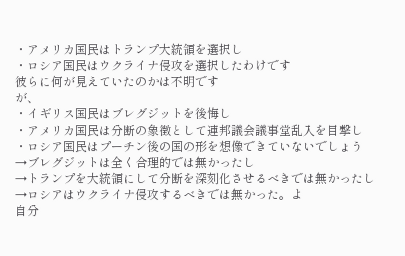・アメリカ国民はトランプ大統領を選択し
・ロシア国民はウクライナ侵攻を選択したわけです
彼らに何が見えていたのかは不明です
が、
・イギリス国民はブレグジットを後悔し
・アメリカ国民は分断の象徴として連邦議会議事堂乱入を目撃し
・ロシア国民はプーチン後の国の形を想像できていないでしょう
→ブレグジットは全く合理的では無かったし
→トランプを大統領にして分断を深刻化させるべきでは無かったし
→ロシアはウクライナ侵攻するべきでは無かった。よ
自分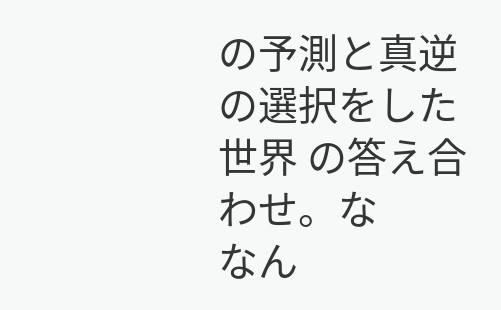の予測と真逆の選択をした世界 の答え合わせ。な
なん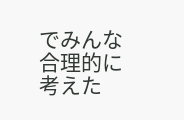でみんな合理的に考えた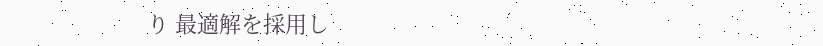り 最適解を採用し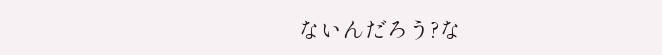ないんだろう?な